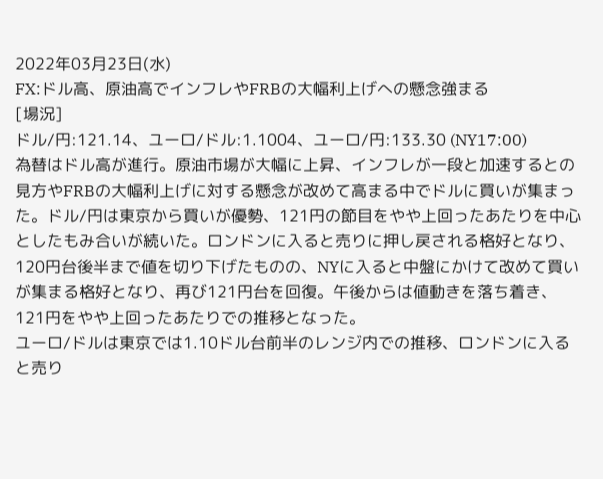2022年03月23日(水)
FX:ドル高、原油高でインフレやFRBの大幅利上げへの懸念強まる
[場況]
ドル/円:121.14、ユーロ/ドル:1.1004、ユーロ/円:133.30 (NY17:00)
為替はドル高が進行。原油市場が大幅に上昇、インフレが一段と加速するとの見方やFRBの大幅利上げに対する懸念が改めて高まる中でドルに買いが集まった。ドル/円は東京から買いが優勢、121円の節目をやや上回ったあたりを中心としたもみ合いが続いた。ロンドンに入ると売りに押し戻される格好となり、120円台後半まで値を切り下げたものの、NYに入ると中盤にかけて改めて買いが集まる格好となり、再び121円台を回復。午後からは値動きを落ち着き、121円をやや上回ったあたりでの推移となった。
ユーロ/ドルは東京では1.10ドル台前半のレンジ内での推移、ロンドンに入ると売り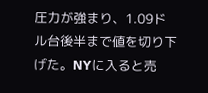圧力が強まり、1.09ドル台後半まで値を切り下げた。NYに入ると売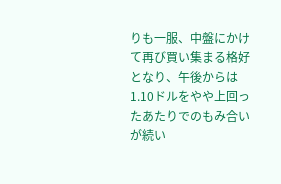りも一服、中盤にかけて再び買い集まる格好となり、午後からは1.10ドルをやや上回ったあたりでのもみ合いが続い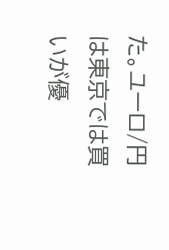た。ユーロ/円は東京では買いが優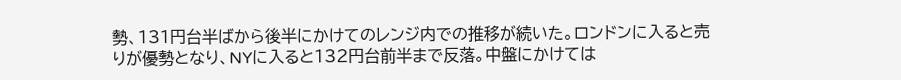勢、131円台半ばから後半にかけてのレンジ内での推移が続いた。ロンドンに入ると売りが優勢となり、NYに入ると132円台前半まで反落。中盤にかけては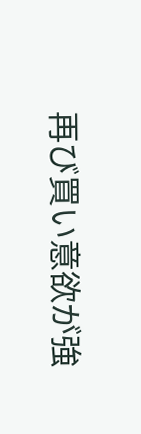再び買い意欲が強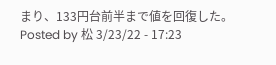まり、133円台前半まで値を回復した。
Posted by 松 3/23/22 - 17:23